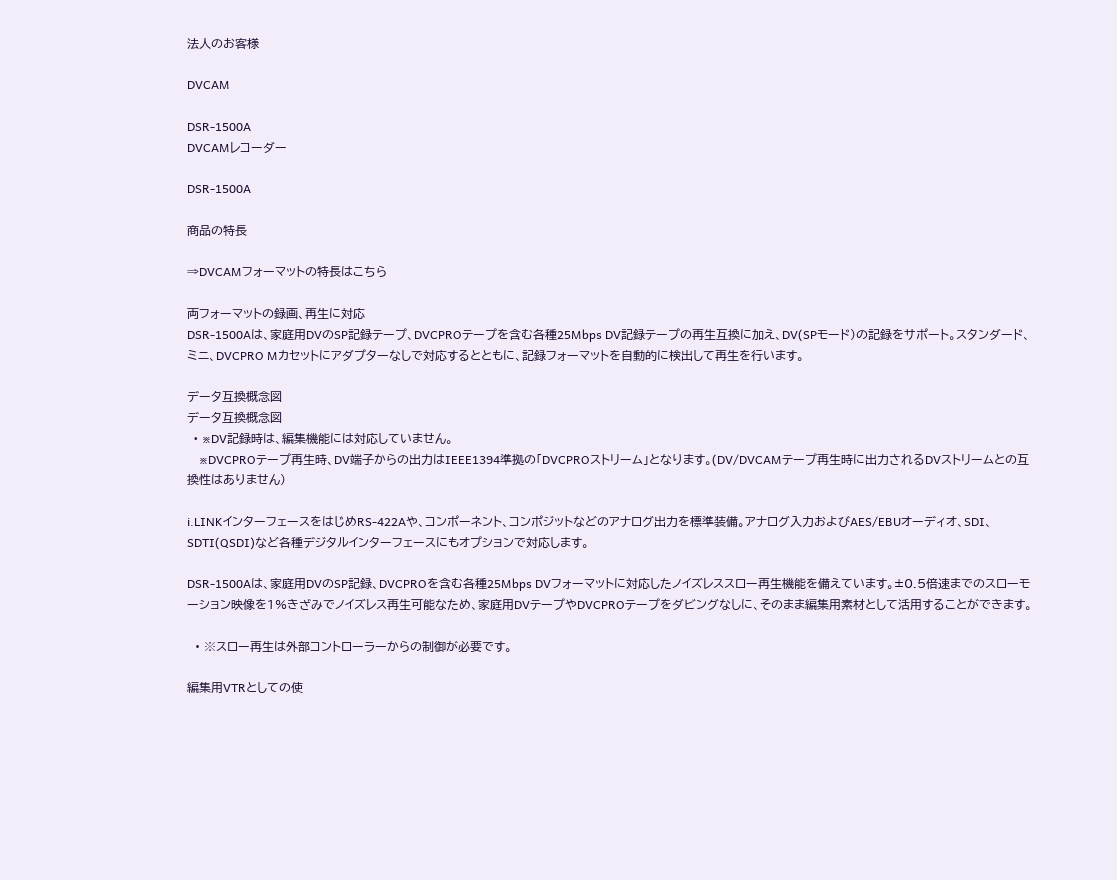法人のお客様

DVCAM

DSR-1500A
DVCAMレコーダー

DSR-1500A

商品の特長

⇒DVCAMフォーマットの特長はこちら

両フォーマットの録画、再生に対応
DSR-1500Aは、家庭用DVのSP記録テープ、DVCPROテープを含む各種25Mbps DV記録テープの再生互換に加え、DV(SPモード)の記録をサポート。スタンダード、ミニ、DVCPRO Mカセットにアダプターなしで対応するとともに、記録フォーマットを自動的に検出して再生を行います。

データ互換概念図
データ互換概念図
  • ※DV記録時は、編集機能には対応していません。
    ※DVCPROテープ再生時、DV端子からの出力はIEEE1394準拠の「DVCPROストリーム」となります。(DV/DVCAMテープ再生時に出力されるDVストリームとの互換性はありません)

i.LINKインターフェースをはじめRS-422Aや、コンポーネント、コンポジットなどのアナログ出力を標準装備。アナログ入力およびAES/EBUオーディオ、SDI、SDTI(QSDI)など各種デジタルインターフェースにもオプションで対応します。

DSR-1500Aは、家庭用DVのSP記録、DVCPROを含む各種25Mbps DVフォーマットに対応したノイズレススロー再生機能を備えています。±0.5倍速までのスローモーション映像を1%きざみでノイズレス再生可能なため、家庭用DVテープやDVCPROテープをダビングなしに、そのまま編集用素材として活用することができます。

  • ※スロー再生は外部コントローラーからの制御が必要です。

編集用VTRとしての使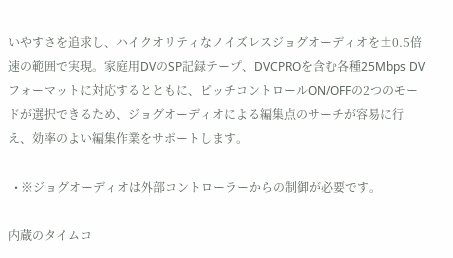いやすさを追求し、ハイクオリティなノイズレスジョグオーディオを±0.5倍速の範囲で実現。家庭用DVのSP記録テープ、DVCPROを含む各種25Mbps DVフォーマットに対応するとともに、ピッチコントロールON/OFFの2つのモードが選択できるため、ジョグオーディオによる編集点のサーチが容易に行え、効率のよい編集作業をサポートします。

  • ※ジョグオーディオは外部コントローラーからの制御が必要です。

内蔵のタイムコ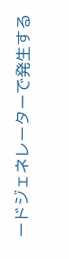ードジェネレーターで発生する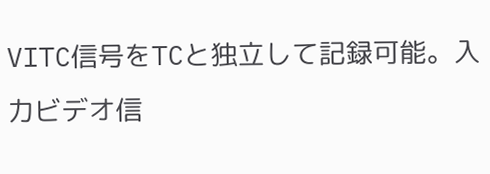VITC信号をTCと独立して記録可能。入力ビデオ信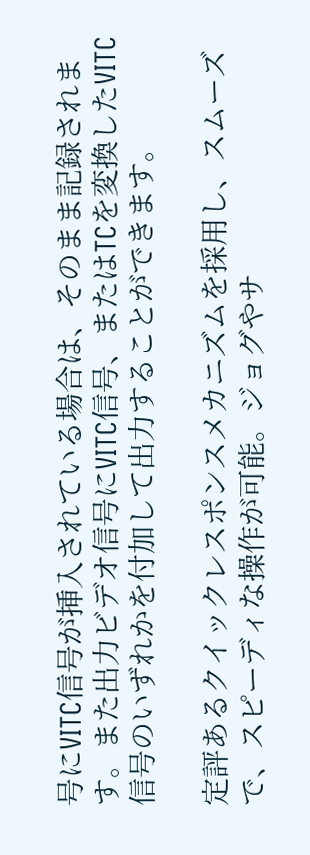号にVITC信号が挿入されている場合は、そのまま記録されます。また出力ビデオ信号にVITC信号、またはTCを変換したVITC信号のいずれかを付加して出力することができます。

定評あるクイックレスポンスメカニズムを採用し、スムーズで、スピーディな操作が可能。ジョグやサ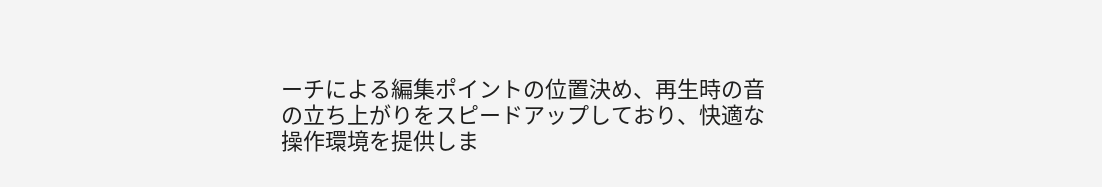ーチによる編集ポイントの位置決め、再生時の音の立ち上がりをスピードアップしており、快適な操作環境を提供しま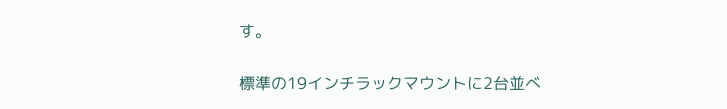す。

標準の19インチラックマウントに2台並べ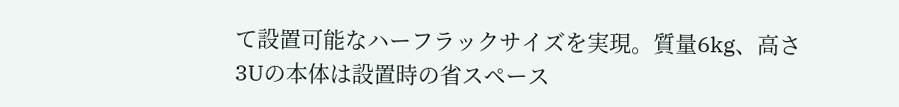て設置可能なハーフラックサイズを実現。質量6kg、高さ3Uの本体は設置時の省スペース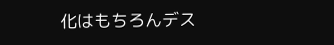化はもちろんデス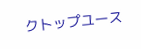クトップユース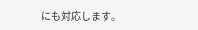にも対応します。